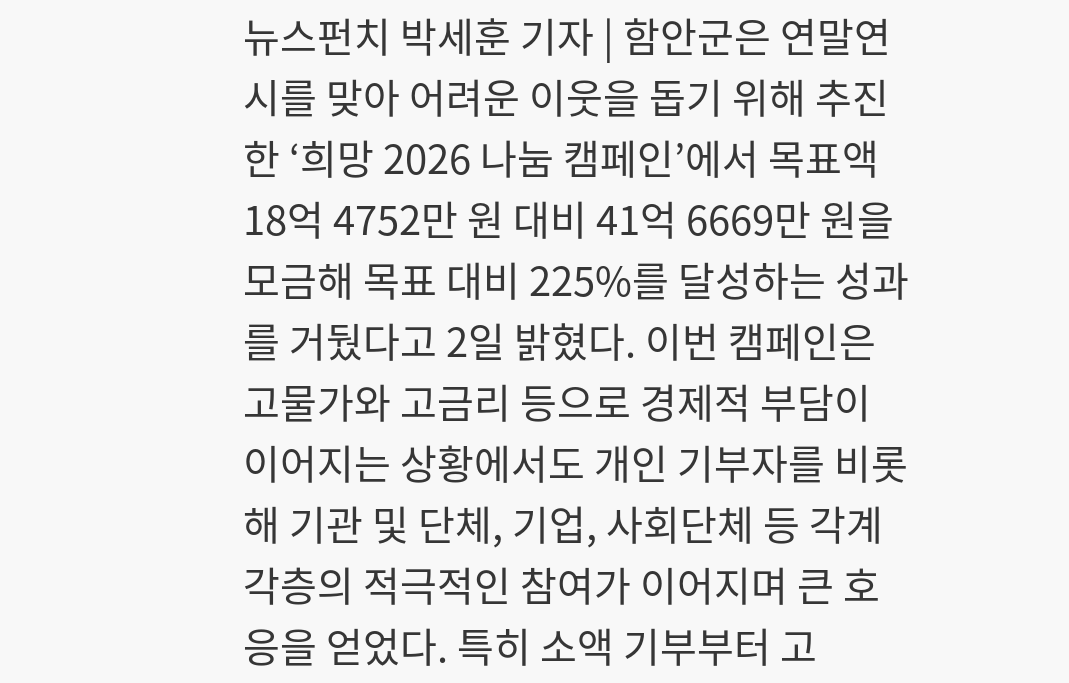뉴스펀치 박세훈 기자 | 함안군은 연말연시를 맞아 어려운 이웃을 돕기 위해 추진한 ‘희망 2026 나눔 캠페인’에서 목표액 18억 4752만 원 대비 41억 6669만 원을 모금해 목표 대비 225%를 달성하는 성과를 거뒀다고 2일 밝혔다. 이번 캠페인은 고물가와 고금리 등으로 경제적 부담이 이어지는 상황에서도 개인 기부자를 비롯해 기관 및 단체, 기업, 사회단체 등 각계각층의 적극적인 참여가 이어지며 큰 호응을 얻었다. 특히 소액 기부부터 고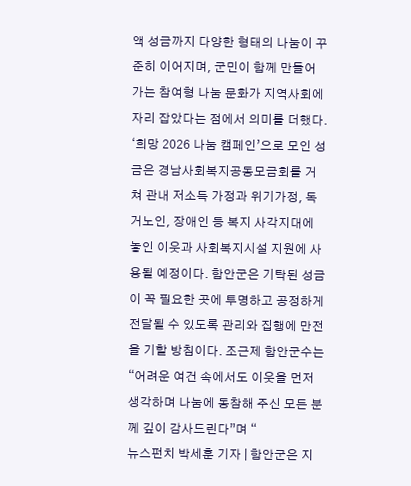액 성금까지 다양한 형태의 나눔이 꾸준히 이어지며, 군민이 함께 만들어 가는 참여형 나눔 문화가 지역사회에 자리 잡았다는 점에서 의미를 더했다. ‘희망 2026 나눔 캠페인’으로 모인 성금은 경남사회복지공동모금회를 거쳐 관내 저소득 가정과 위기가정, 독거노인, 장애인 등 복지 사각지대에 놓인 이웃과 사회복지시설 지원에 사용될 예정이다. 함안군은 기탁된 성금이 꼭 필요한 곳에 투명하고 공정하게 전달될 수 있도록 관리와 집행에 만전을 기할 방침이다. 조근제 함안군수는 “어려운 여건 속에서도 이웃을 먼저 생각하며 나눔에 동참해 주신 모든 분께 깊이 감사드린다”며 “
뉴스펀치 박세훈 기자 | 함안군은 지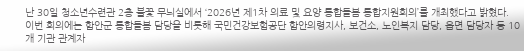난 30일 청소년수련관 2층 불꽃 무늬실에서 ‘2026년 제1차 의료 및 요양 통합돌봄 통합지원회의’를 개최했다고 밝혔다. 이번 회의에는 함안군 통합돌봄 담당을 비롯해 국민건강보험공단 함안의령지사, 보건소, 노인복지 담당, 읍면 담당자 등 10개 기관 관계자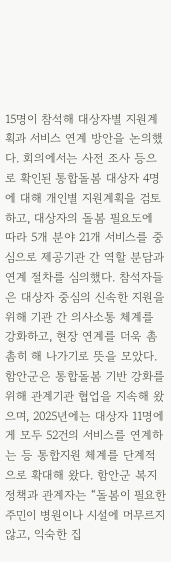15명이 참석해 대상자별 지원계획과 서비스 연계 방안을 논의했다. 회의에서는 사전 조사 등으로 확인된 통합돌봄 대상자 4명에 대해 개인별 지원계획을 검토하고, 대상자의 돌봄 필요도에 따라 5개 분야 21개 서비스를 중심으로 제공기관 간 역할 분담과 연계 절차를 심의했다. 참석자들은 대상자 중심의 신속한 지원을 위해 기관 간 의사소통 체계를 강화하고, 현장 연계를 더욱 촘촘히 해 나가기로 뜻을 모았다. 함안군은 통합돌봄 기반 강화를 위해 관계기관 협업을 지속해 왔으며, 2025년에는 대상자 11명에게 모두 52건의 서비스를 연계하는 등 통합지원 체계를 단계적으로 확대해 왔다. 함안군 복지정책과 관계자는 “돌봄이 필요한 주민이 병원이나 시설에 머무르지 않고, 익숙한 집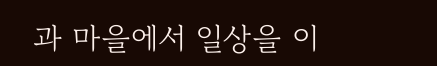과 마을에서 일상을 이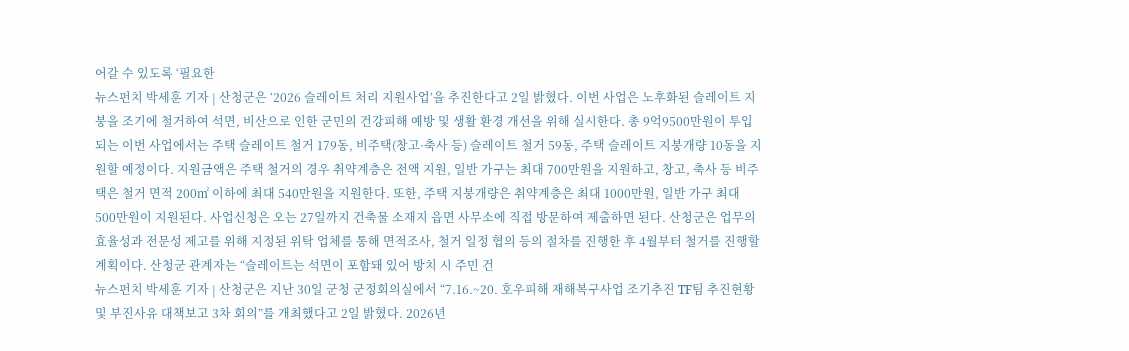어갈 수 있도록 ‘필요한
뉴스펀치 박세훈 기자 | 산청군은 ‘2026 슬레이트 처리 지원사업’을 추진한다고 2일 밝혔다. 이번 사업은 노후화된 슬레이트 지붕을 조기에 철거하여 석면, 비산으로 인한 군민의 건강피해 예방 및 생활 환경 개선을 위해 실시한다. 총 9억9500만원이 투입되는 이번 사업에서는 주택 슬레이트 철거 179동, 비주택(창고·축사 등) 슬레이트 철거 59동, 주택 슬레이트 지붕개량 10동을 지원할 예정이다. 지원금액은 주택 철거의 경우 취약계층은 전액 지원, 일반 가구는 최대 700만원을 지원하고, 창고, 축사 등 비주택은 철거 면적 200㎡ 이하에 최대 540만원을 지원한다. 또한, 주택 지붕개량은 취약계층은 최대 1000만원, 일반 가구 최대 500만원이 지원된다. 사업신청은 오는 27일까지 건축물 소재지 읍면 사무소에 직접 방문하여 제출하면 된다. 산청군은 업무의 효율성과 전문성 제고를 위해 지정된 위탁 업체를 통해 면적조사, 철거 일정 협의 등의 절차를 진행한 후 4월부터 철거를 진행할 계획이다. 산청군 관계자는 “슬레이트는 석면이 포함돼 있어 방치 시 주민 건
뉴스펀치 박세훈 기자 | 산청군은 지난 30일 군청 군정회의실에서 “7.16.~20. 호우피해 재해복구사업 조기추진 TF팀 추진현황 및 부진사유 대책보고 3차 회의”를 개최했다고 2일 밝혔다. 2026년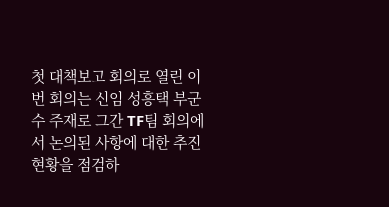첫 대책보고 회의로 열린 이번 회의는 신임 성흥택 부군수 주재로 그간 TF팀 회의에서 논의된 사항에 대한 추진 현황을 점검하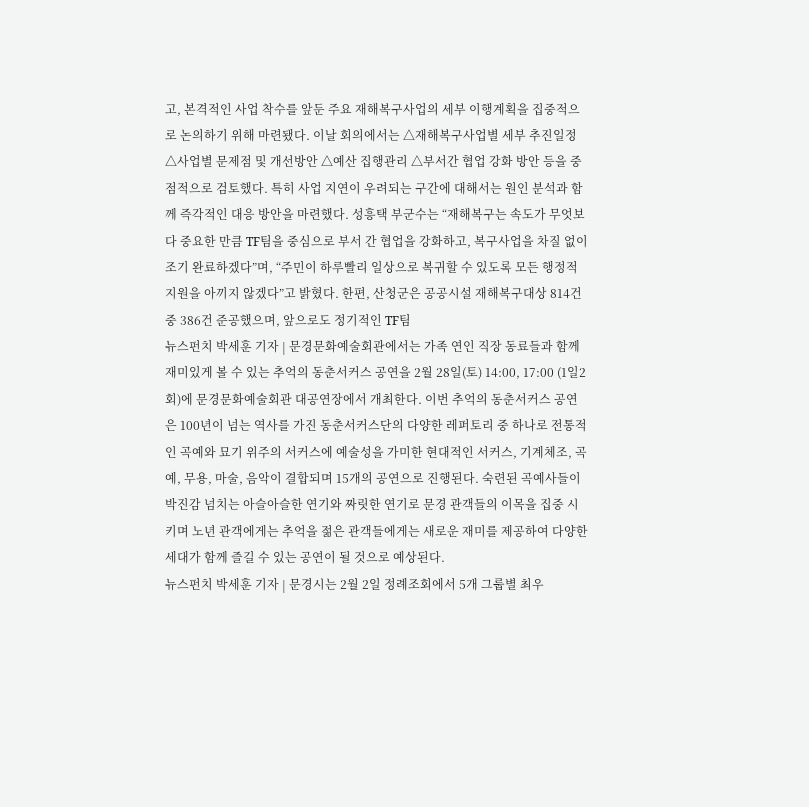고, 본격적인 사업 착수를 앞둔 주요 재해복구사업의 세부 이행계획을 집중적으로 논의하기 위해 마련됐다. 이날 회의에서는 △재해복구사업별 세부 추진일정 △사업별 문제점 및 개선방안 △예산 집행관리 △부서간 협업 강화 방안 등을 중점적으로 검토했다. 특히 사업 지연이 우려되는 구간에 대해서는 원인 분석과 함께 즉각적인 대응 방안을 마련했다. 성흥택 부군수는 “재해복구는 속도가 무엇보다 중요한 만큼 TF팀을 중심으로 부서 간 협업을 강화하고, 복구사업을 차질 없이 조기 완료하겠다”며, “주민이 하루빨리 일상으로 복귀할 수 있도록 모든 행정적 지원을 아끼지 않겠다”고 밝혔다. 한편, 산청군은 공공시설 재해복구대상 814건 중 386건 준공했으며, 앞으로도 정기적인 TF팀
뉴스펀치 박세훈 기자 | 문경문화예술회관에서는 가족 연인 직장 동료들과 함께 재미있게 볼 수 있는 추억의 동춘서커스 공연을 2월 28일(토) 14:00, 17:00 (1일2회)에 문경문화예술회관 대공연장에서 개최한다. 이번 추억의 동춘서커스 공연은 100년이 넘는 역사를 가진 동춘서커스단의 다양한 레퍼토리 중 하나로 전통적인 곡예와 묘기 위주의 서커스에 예술성을 가미한 현대적인 서커스, 기계체조, 곡예, 무용, 마술, 음악이 결합되며 15개의 공연으로 진행된다. 숙련된 곡예사들이 박진감 넘치는 아슬아슬한 연기와 짜릿한 연기로 문경 관객들의 이목을 집중 시키며 노년 관객에게는 추억을 젊은 관객들에게는 새로운 재미를 제공하여 다양한 세대가 함께 즐길 수 있는 공연이 될 것으로 예상된다.
뉴스펀치 박세훈 기자 | 문경시는 2월 2일 정례조회에서 5개 그룹별 최우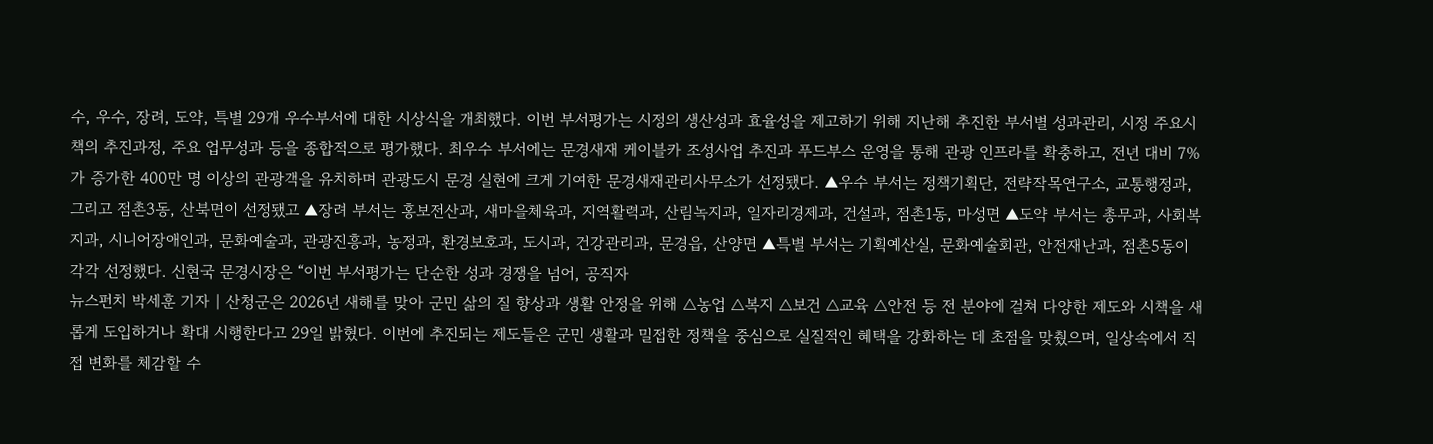수, 우수, 장려, 도약, 특별 29개 우수부서에 대한 시상식을 개최했다. 이번 부서평가는 시정의 생산성과 효율성을 제고하기 위해 지난해 추진한 부서별 성과관리, 시정 주요시책의 추진과정, 주요 업무성과 등을 종합적으로 평가했다. 최우수 부서에는 문경새재 케이블카 조성사업 추진과 푸드부스 운영을 통해 관광 인프라를 확충하고, 전년 대비 7%가 증가한 400만 명 이상의 관광객을 유치하며 관광도시 문경 실현에 크게 기여한 문경새재관리사무소가 선정됐다. ▲우수 부서는 정책기획단, 전략작목연구소, 교통행정과, 그리고 점촌3동, 산북면이 선정됐고 ▲장려 부서는 홍보전산과, 새마을체육과, 지역활력과, 산림녹지과, 일자리경제과, 건설과, 점촌1동, 마성면 ▲도약 부서는 총무과, 사회복지과, 시니어장애인과, 문화예술과, 관광진흥과, 농정과, 환경보호과, 도시과, 건강관리과, 문경읍, 산양면 ▲특별 부서는 기획예산실, 문화예술회관, 안전재난과, 점촌5동이 각각 선정했다. 신현국 문경시장은 “이번 부서평가는 단순한 성과 경쟁을 넘어, 공직자
뉴스펀치 박세훈 기자 | 산청군은 2026년 새해를 맞아 군민 삶의 질 향상과 생활 안정을 위해 △농업 △복지 △보건 △교육 △안전 등 전 분야에 걸쳐 다양한 제도와 시책을 새롭게 도입하거나 확대 시행한다고 29일 밝혔다. 이번에 추진되는 제도들은 군민 생활과 밀접한 정책을 중심으로 실질적인 혜택을 강화하는 데 초점을 맞췄으며, 일상속에서 직접 변화를 체감할 수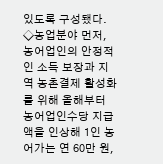있도록 구성됐다. ◇농업분야 먼저, 농어업인의 안정적인 소득 보장과 지역 농촌결제 활성화를 위해 올해부터 농어업인수당 지급액을 인상해 1인 농어가는 연 60만 원,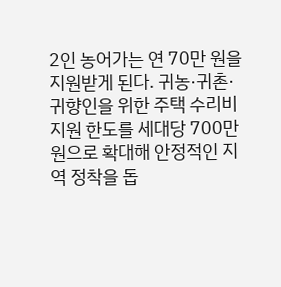2인 농어가는 연 70만 원을 지원받게 된다. 귀농·귀촌·귀향인을 위한 주택 수리비 지원 한도를 세대당 700만 원으로 확대해 안정적인 지역 정착을 돕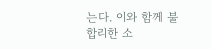는다. 이와 함께 불합리한 소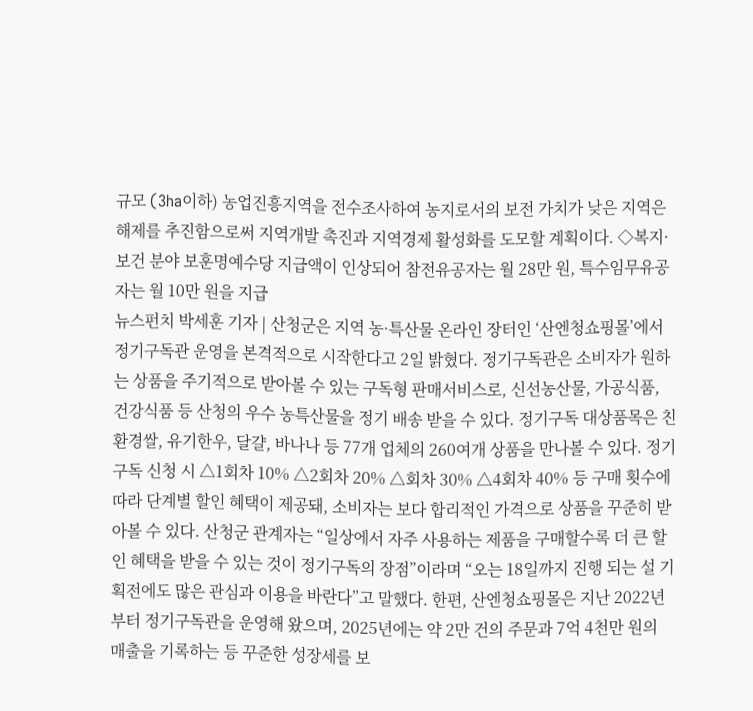규모 (3ha이하) 농업진흥지역을 전수조사하여 농지로서의 보전 가치가 낮은 지역은 해제를 추진함으로써 지역개발 촉진과 지역경제 활성화를 도모할 계획이다. ◇복지·보건 분야 보훈명예수당 지급액이 인상되어 참전유공자는 월 28만 원, 특수임무유공자는 월 10만 원을 지급
뉴스펀치 박세훈 기자 | 산청군은 지역 농·특산물 온라인 장터인 ‘산엔청쇼핑몰’에서 정기구독관 운영을 본격적으로 시작한다고 2일 밝혔다. 정기구독관은 소비자가 원하는 상품을 주기적으로 받아볼 수 있는 구독형 판매서비스로, 신선농산물, 가공식품, 건강식품 등 산청의 우수 농특산물을 정기 배송 받을 수 있다. 정기구독 대상품목은 친환경쌀, 유기한우, 달걀, 바나나 등 77개 업체의 260여개 상품을 만나볼 수 있다. 정기구독 신청 시 △1회차 10% △2회차 20% △회차 30% △4회차 40% 등 구매 횟수에 따라 단계별 할인 혜택이 제공돼, 소비자는 보다 합리적인 가격으로 상품을 꾸준히 받아볼 수 있다. 산청군 관계자는 “일상에서 자주 사용하는 제품을 구매할수록 더 큰 할인 혜택을 받을 수 있는 것이 정기구독의 장점”이라며 “오는 18일까지 진행 되는 설 기획전에도 많은 관심과 이용을 바란다”고 말했다. 한편, 산엔청쇼핑몰은 지난 2022년부터 정기구독관을 운영해 왔으며, 2025년에는 약 2만 건의 주문과 7억 4천만 원의 매출을 기록하는 등 꾸준한 성장세를 보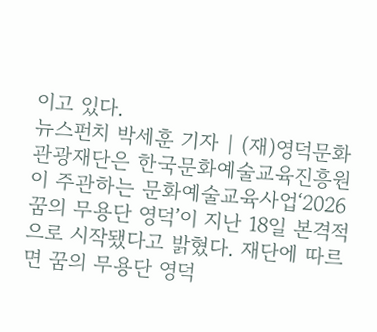이고 있다.
뉴스펀치 박세훈 기자 | (재)영덕문화관광재단은 한국문화예술교육진흥원이 주관하는 문화예술교육사업‘2026 꿈의 무용단 영덕’이 지난 18일 본격적으로 시작됐다고 밝혔다. 재단에 따르면 꿈의 무용단 영덕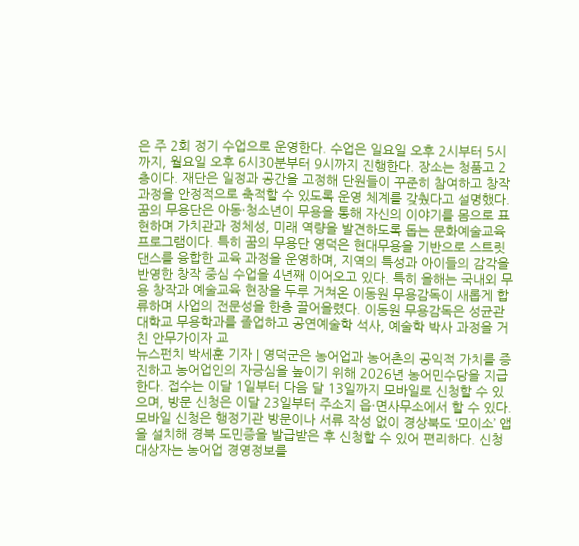은 주 2회 정기 수업으로 운영한다. 수업은 일요일 오후 2시부터 5시까지, 월요일 오후 6시30분부터 9시까지 진행한다. 장소는 청품고 2층이다. 재단은 일정과 공간을 고정해 단원들이 꾸준히 참여하고 창작 과정을 안정적으로 축적할 수 있도록 운영 체계를 갖췄다고 설명했다. 꿈의 무용단은 아동·청소년이 무용을 통해 자신의 이야기를 몸으로 표현하며 가치관과 정체성, 미래 역량을 발견하도록 돕는 문화예술교육 프로그램이다. 특히 꿈의 무용단 영덕은 현대무용을 기반으로 스트릿 댄스를 융합한 교육 과정을 운영하며, 지역의 특성과 아이들의 감각을 반영한 창작 중심 수업을 4년째 이어오고 있다. 특히 올해는 국내외 무용 창작과 예술교육 현장을 두루 거쳐온 이동원 무용감독이 새롭게 합류하며 사업의 전문성을 한층 끌어올렸다. 이동원 무용감독은 성균관대학교 무용학과를 졸업하고 공연예술학 석사, 예술학 박사 과정을 거친 안무가이자 교
뉴스펀치 박세훈 기자 | 영덕군은 농어업과 농어촌의 공익적 가치를 증진하고 농어업인의 자긍심을 높이기 위해 2026년 농어민수당을 지급한다. 접수는 이달 1일부터 다음 달 13일까지 모바일로 신청할 수 있으며, 방문 신청은 이달 23일부터 주소지 읍·면사무소에서 할 수 있다. 모바일 신청은 행정기관 방문이나 서류 작성 없이 경상북도 ‘모이소’ 앱을 설치해 경북 도민증을 발급받은 후 신청할 수 있어 편리하다. 신청 대상자는 농어업 경영정보를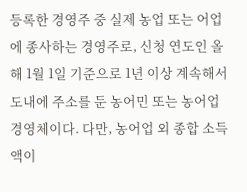등록한 경영주 중 실제 농업 또는 어업에 종사하는 경영주로, 신청 연도인 올해 1월 1일 기준으로 1년 이상 계속해서 도내에 주소를 둔 농어민 또는 농어업 경영체이다. 다만, 농어업 외 종합 소득액이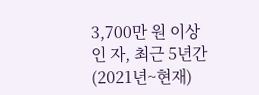3,700만 원 이상인 자, 최근 5년간(2021년~현재)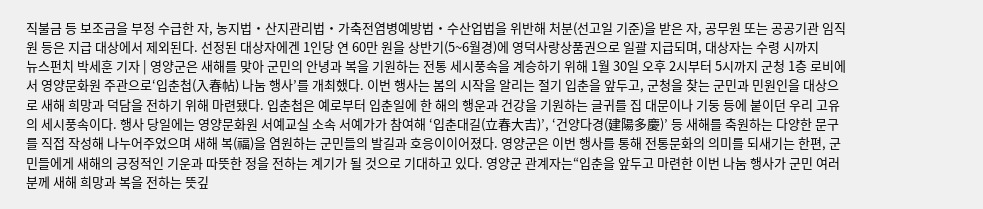직불금 등 보조금을 부정 수급한 자, 농지법・산지관리법・가축전염병예방법・수산업법을 위반해 처분(선고일 기준)을 받은 자, 공무원 또는 공공기관 임직원 등은 지급 대상에서 제외된다. 선정된 대상자에겐 1인당 연 60만 원을 상반기(5~6월경)에 영덕사랑상품권으로 일괄 지급되며, 대상자는 수령 시까지
뉴스펀치 박세훈 기자 | 영양군은 새해를 맞아 군민의 안녕과 복을 기원하는 전통 세시풍속을 계승하기 위해 1월 30일 오후 2시부터 5시까지 군청 1층 로비에서 영양문화원 주관으로‘입춘첩(入春帖) 나눔 행사’를 개최했다. 이번 행사는 봄의 시작을 알리는 절기 입춘을 앞두고, 군청을 찾는 군민과 민원인을 대상으로 새해 희망과 덕담을 전하기 위해 마련됐다. 입춘첩은 예로부터 입춘일에 한 해의 행운과 건강을 기원하는 글귀를 집 대문이나 기둥 등에 붙이던 우리 고유의 세시풍속이다. 행사 당일에는 영양문화원 서예교실 소속 서예가가 참여해 ‘입춘대길(立春大吉)’, ‘건양다경(建陽多慶)’ 등 새해를 축원하는 다양한 문구를 직접 작성해 나누어주었으며 새해 복(福)을 염원하는 군민들의 발길과 호응이이어졌다. 영양군은 이번 행사를 통해 전통문화의 의미를 되새기는 한편, 군민들에게 새해의 긍정적인 기운과 따뜻한 정을 전하는 계기가 될 것으로 기대하고 있다. 영양군 관계자는“입춘을 앞두고 마련한 이번 나눔 행사가 군민 여러분께 새해 희망과 복을 전하는 뜻깊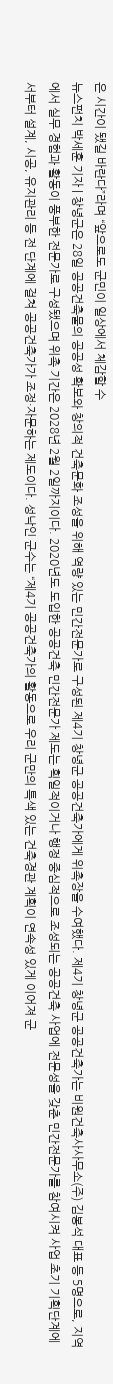은 시간이 됐길 바란다”라며 “앞으로도 군민이 일상에서 체감할 수
뉴스펀치 박세훈 기자 | 창녕군은 28일 공공건축물의 공공성 확보와 창의적 건축문화 조성을 위해 역량 있는 민간전문가로 구성된 제4기 창녕군 공공건축가에게 위촉장을 수여했다. 제4기 창녕군 공공건축가는 비원건축사사무소(주) 김봉석 대표 등 5명으로, 지역에서 실무 경험과 활동이 풍부한 전문가로 구성됐으며 위촉 기간은 2028년 2월 2일까지이다. 2020년도 도입한 공공건축 민간전문가 제도는 획일적이거나 행정 중심적으로 조성되는 공공건축 사업에 전문성을 갖춘 민간전문가를 참여시켜 사업 초기 기획단계에서부터 설계, 시공, 유지관리 등 전 단계에 걸쳐 공공건축가가 조정·자문하는 제도이다. 성낙인 군수는 “제4기 공공건축가의 활동으로 우리 군만의 특색 있는 건축경관 계획이 연속성 있게 이어져 군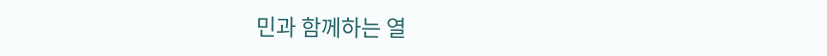민과 함께하는 열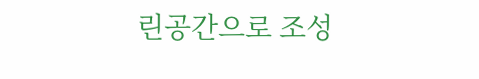린공간으로 조성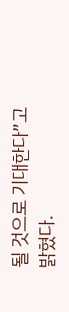될 것으로 기대한다”고 밝혔다.